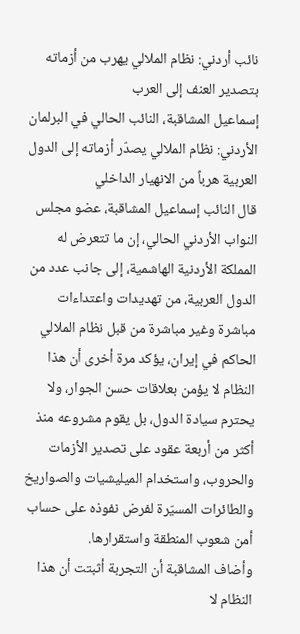نائب أردني: نظام الملالي يهرب من أزماته بتصدير العنف إلى العرب
إسماعيل المشاقبة، النائب الحالي في البرلمان الأردني: نظام الملالي يصدّر أزماته إلى الدول العربية هرباً من الانهيار الداخلي
قال النائب إسماعيل المشاقبة، عضو مجلس النواب الأردني الحالي، إن ما تتعرض له المملكة الأردنية الهاشمية، إلى جانب عدد من الدول العربية، من تهديدات واعتداءات مباشرة وغير مباشرة من قبل نظام الملالي الحاكم في إيران، يؤكد مرة أخرى أن هذا النظام لا يؤمن بعلاقات حسن الجوار، ولا يحترم سيادة الدول، بل يقوم مشروعه منذ أكثر من أربعة عقود على تصدير الأزمات والحروب، واستخدام الميليشيات والصواريخ والطائرات المسيّرة لفرض نفوذه على حساب أمن شعوب المنطقة واستقرارها.
وأضاف المشاقبة أن التجربة أثبتت أن هذا النظام لا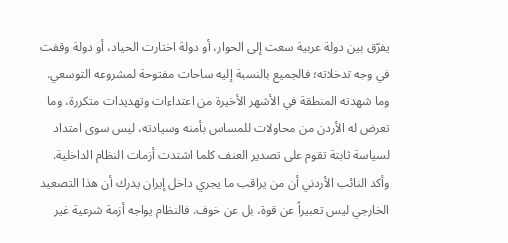يفرّق بين دولة عربية سعت إلى الحوار، أو دولة اختارت الحياد، أو دولة وقفت في وجه تدخلاته؛ فالجميع بالنسبة إليه ساحات مفتوحة لمشروعه التوسعي. وما شهدته المنطقة في الأشهر الأخيرة من اعتداءات وتهديدات متكررة، وما تعرض له الأردن من محاولات للمساس بأمنه وسيادته، ليس سوى امتداد لسياسة ثابتة تقوم على تصدير العنف كلما اشتدت أزمات النظام الداخلية.
وأكد النائب الأردني أن من يراقب ما يجري داخل إيران يدرك أن هذا التصعيد الخارجي ليس تعبيراً عن قوة، بل عن خوف. فالنظام يواجه أزمة شرعية غير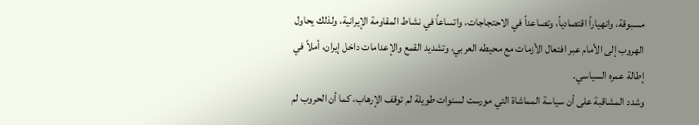مسبوقة، وانهياراً اقتصادياً، وتصاعداً في الاحتجاجات، واتساعاً في نشاط المقاومة الإيرانية، ولذلك يحاول الهروب إلى الأمام عبر افتعال الأزمات مع محيطه العربي، وتشديد القمع والإعدامات داخل إيران، أملاً في إطالة عمره السياسي.
وشدد المشاقبة على أن سياسة المماشاة التي مورست لسنوات طويلة لم توقف الإرهاب، كما أن الحروب لم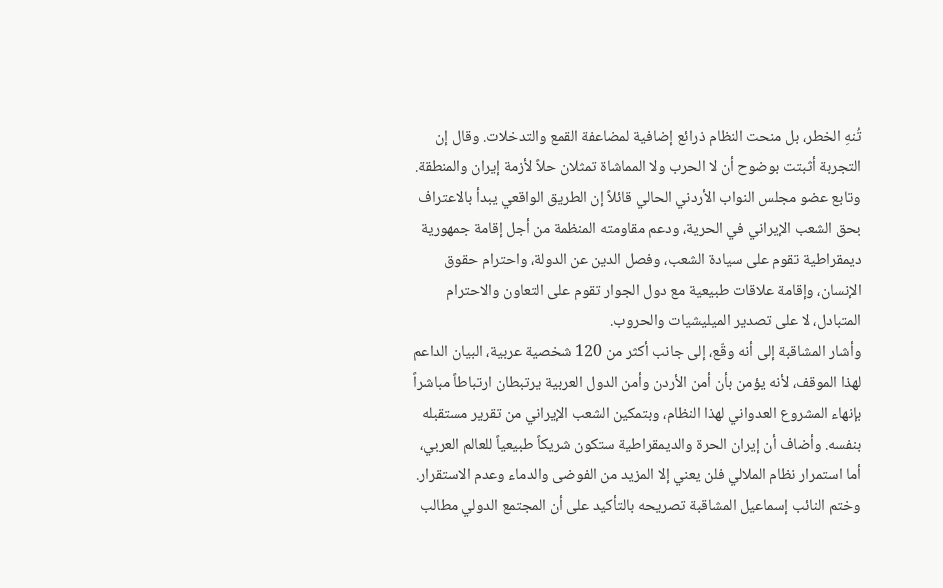تُنهِ الخطر، بل منحت النظام ذرائع إضافية لمضاعفة القمع والتدخلات. وقال إن التجربة أثبتت بوضوح أن لا الحرب ولا المماشاة تمثلان حلاً لأزمة إيران والمنطقة.
وتابع عضو مجلس النواب الأردني الحالي قائلاً إن الطريق الواقعي يبدأ بالاعتراف بحق الشعب الإيراني في الحرية، ودعم مقاومته المنظمة من أجل إقامة جمهورية ديمقراطية تقوم على سيادة الشعب، وفصل الدين عن الدولة، واحترام حقوق الإنسان، وإقامة علاقات طبيعية مع دول الجوار تقوم على التعاون والاحترام المتبادل، لا على تصدير الميليشيات والحروب.
وأشار المشاقبة إلى أنه وقّع، إلى جانب أكثر من 120 شخصية عربية، البيان الداعم لهذا الموقف، لأنه يؤمن بأن أمن الأردن وأمن الدول العربية يرتبطان ارتباطاً مباشراً بإنهاء المشروع العدواني لهذا النظام، وبتمكين الشعب الإيراني من تقرير مستقبله بنفسه. وأضاف أن إيران الحرة والديمقراطية ستكون شريكاً طبيعياً للعالم العربي، أما استمرار نظام الملالي فلن يعني إلا المزيد من الفوضى والدماء وعدم الاستقرار.
وختم النائب إسماعيل المشاقبة تصريحه بالتأكيد على أن المجتمع الدولي مطالب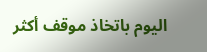اليوم باتخاذ موقف أكثر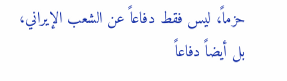حزماً، ليس فقط دفاعاً عن الشعب الإيراني، بل أيضاً دفاعاً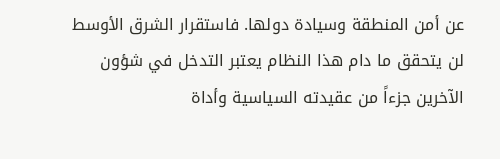عن أمن المنطقة وسيادة دولها. فاستقرار الشرق الأوسط لن يتحقق ما دام هذا النظام يعتبر التدخل في شؤون الآخرين جزءاً من عقيدته السياسية وأداة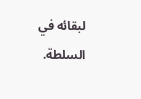لبقائه في السلطة.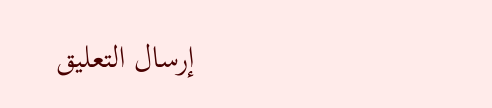إرسال التعليق